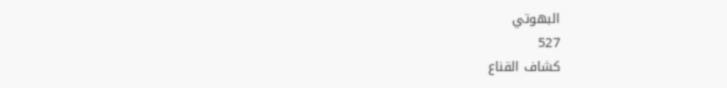البهوتي
527
كشاف القناع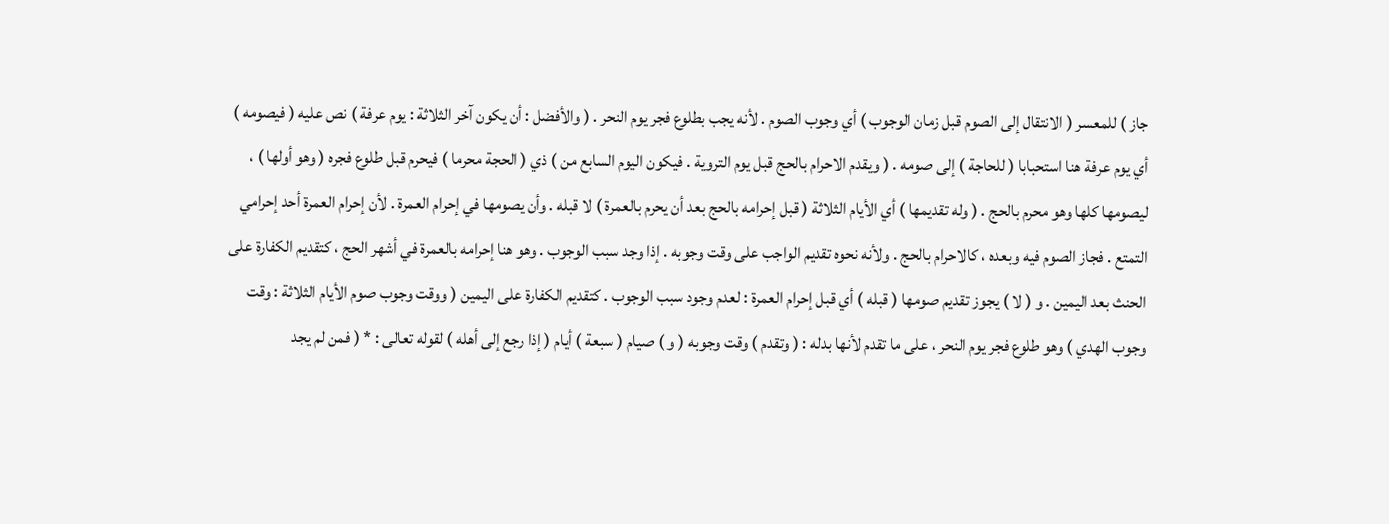جاز ) للمعسر ( الانتقال إلى الصوم قبل زمان الوجوب ) أي وجوب الصوم . لأنه يجب بطلوع فجر يوم النحر . ( والأفضل : أن يكون آخر الثلاثة : يوم عرفة ) نص عليه ( فيصومه ) أي يوم عرفة هنا استحبابا ( للحاجة ) إلى صومه . ( ويقدم الاحرام بالحج قبل يوم التروية . فيكون اليوم السابع من ) ذي ( الحجة محرما ) فيحرم قبل طلوع فجره ( وهو أولها ) ، ليصومها كلها وهو محرم بالحج . ( وله تقديمها ) أي الأيام الثلاثة ( قبل إحرامه بالحج بعد أن يحرم بالعمرة ) لا قبله . وأن يصومها في إحرام العمرة . لأن إحرام العمرة أحد إحرامي التمتع . فجاز الصوم فيه وبعده ، كالاحرام بالحج . ولأنه نحوه تقديم الواجب على وقت وجوبه . إذا وجد سبب الوجوب . وهو هنا إحرامه بالعمرة في أشهر الحج ، كتقديم الكفارة على الحنث بعد اليمين . و ( لا ) يجوز تقديم صومها ( قبله ) أي قبل إحرام العمرة : لعدم وجود سبب الوجوب . كتقديم الكفارة على اليمين ( ووقت وجوب صوم الأيام الثلاثة : وقت وجوب الهدي ) وهو طلوع فجر يوم النحر ، على ما تقدم لأنها بدله : ( وتقدم ) وقت وجوبه ( و ) صيام ( سبعة ) أيام ( إذا رجع إلى أهله ) لقوله تعالى : * ( فمن لم يجد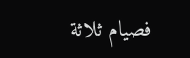فصيام ثلاثة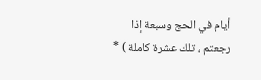أيام في الحج وسبعة إذا رجعتم ، تلك عشرة كاملة ) *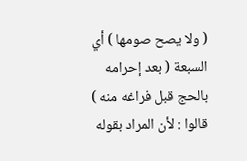( ولا يصح صومها ) أي السبعة ( بعد إحرامه بالحج قبل فراغه منه ) قالوا : لأن المراد بقوله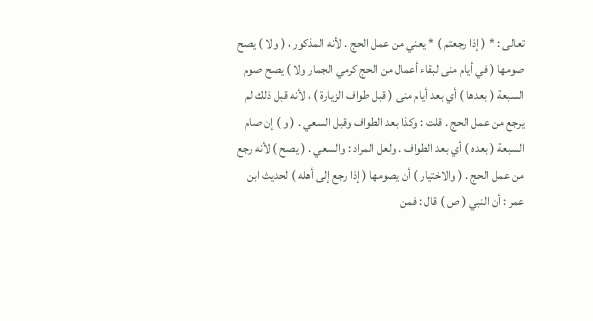تعالى : * ( إذا رجعتم ) * يعني من عمل الحج . لأنه المذكور ، ( ولا ) يصح صومها ( في أيام منى لبقاء أعمال من الحج كرمي الجمار ولا ) يصح صوم السبعة ( بعدها ) أي بعد أيام منى ( قبل طواف الزيارة ) ، لأنه قبل ذلك لم يرجع من عمل الحج . قلت : وكذا بعد الطواف وقبل السعي . ( و ) إن صام السبعة ( بعده ) أي بعد الطواف . ولعل المراد : والسعي . ( يصح ) لأنه رجع من عمل الحج . ( والاختيار ) أن يصومها ( إذا رجع إلى أهله ) لحديث ابن عمر : أن النبي ( ص ) قال : فمن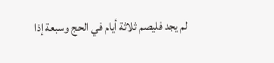لم يجد فليصم ثلاثة أيام في الحج وسبعة إذا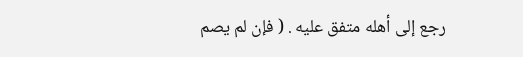رجع إلى أهله متفق عليه . ( فإن لم يصم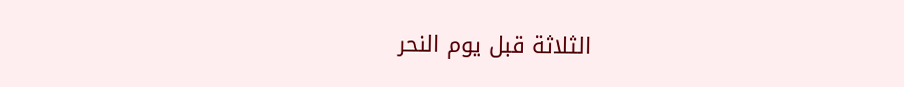الثلاثة قبل يوم النحر